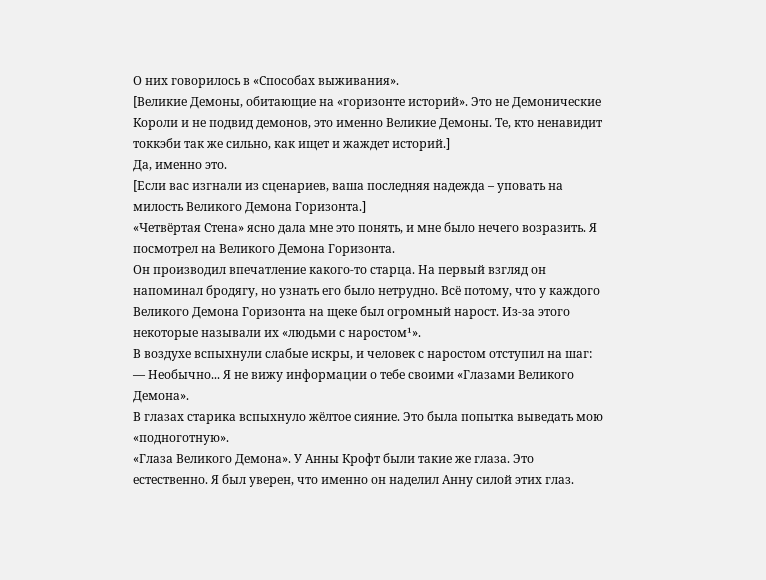О них говорилось в «Способах выживания».
[Великие Демоны, обитающие на «горизонте историй». Это не Демонические Короли и не подвид демонов, это именно Великие Демоны. Те, кто ненавидит токкэби так же сильно, как ищет и жаждет историй.]
Да, именно это.
[Если вас изгнали из сценариев, ваша последняя надежда – уповать на милость Великого Демона Горизонта.]
«Четвёртая Стена» ясно дала мне это понять, и мне было нечего возразить. Я посмотрел на Великого Демона Горизонта.
Он производил впечатление какого-то старца. На первый взгляд он напоминал бродягу, но узнать его было нетрудно. Всё потому, что у каждого Великого Демона Горизонта на щеке был огромный нарост. Из-за этого некоторые называли их «людьми с наростом¹».
В воздухе вспыхнули слабые искры, и человек с наростом отступил на шаг:
— Необычно... Я не вижу информации о тебе своими «Глазами Великого Демона».
В глазах старика вспыхнуло жёлтое сияние. Это была попытка выведать мою «подноготную».
«Глаза Великого Демона». У Анны Крофт были такие же глаза. Это естественно. Я был уверен, что именно он наделил Анну силой этих глаз.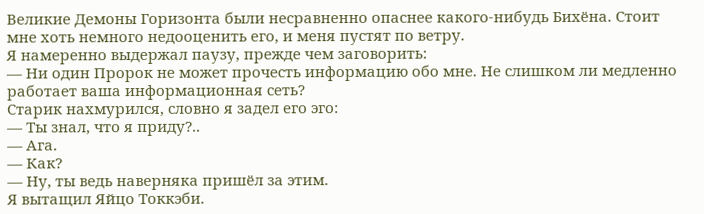Великие Демоны Горизонта были несравненно опаснее какого-нибудь Бихёна. Стоит мне хоть немного недооценить его, и меня пустят по ветру.
Я намеренно выдержал паузу, прежде чем заговорить:
— Ни один Пророк не может прочесть информацию обо мне. Не слишком ли медленно работает ваша информационная сеть?
Старик нахмурился, словно я задел его эго:
— Ты знал, что я приду?..
— Ага.
— Как?
— Ну, ты ведь наверняка пришёл за этим.
Я вытащил Яйцо Токкэби.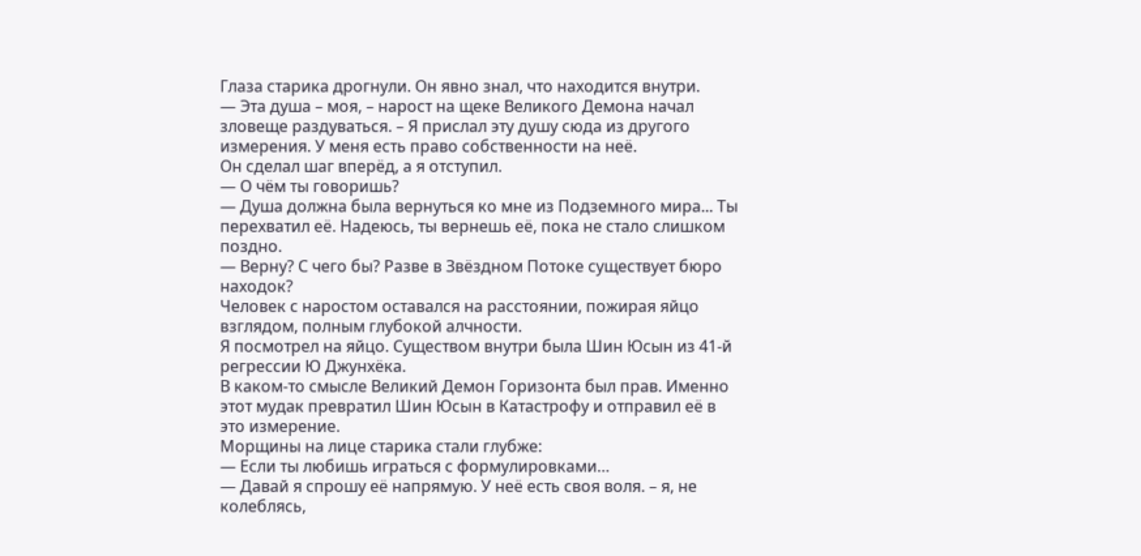Глаза старика дрогнули. Он явно знал, что находится внутри.
— Эта душа – моя, – нарост на щеке Великого Демона начал зловеще раздуваться. – Я прислал эту душу сюда из другого измерения. У меня есть право собственности на неё.
Он сделал шаг вперёд, а я отступил.
— О чём ты говоришь?
— Душа должна была вернуться ко мне из Подземного мира... Ты перехватил её. Надеюсь, ты вернешь её, пока не стало слишком поздно.
— Верну? С чего бы? Разве в Звёздном Потоке существует бюро находок?
Человек с наростом оставался на расстоянии, пожирая яйцо взглядом, полным глубокой алчности.
Я посмотрел на яйцо. Существом внутри была Шин Юсын из 41-й регрессии Ю Джунхёка.
В каком-то смысле Великий Демон Горизонта был прав. Именно этот мудак превратил Шин Юсын в Катастрофу и отправил её в это измерение.
Морщины на лице старика стали глубже:
— Если ты любишь играться с формулировками…
— Давай я спрошу её напрямую. У неё есть своя воля. – я, не колеблясь,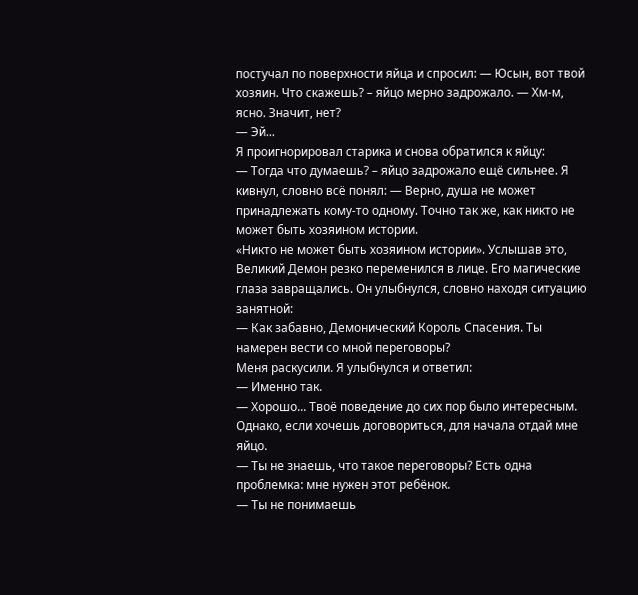постучал по поверхности яйца и спросил: — Юсын, вот твой хозяин. Что скажешь? – яйцо мерно задрожало. — Хм-м, ясно. Значит, нет?
— Эй...
Я проигнорировал старика и снова обратился к яйцу:
— Тогда что думаешь? – яйцо задрожало ещё сильнее. Я кивнул, словно всё понял: — Верно, душа не может принадлежать кому-то одному. Точно так же, как никто не может быть хозяином истории.
«Никто не может быть хозяином истории». Услышав это, Великий Демон резко переменился в лице. Его магические глаза завращались. Он улыбнулся, словно находя ситуацию занятной:
— Как забавно, Демонический Король Спасения. Ты намерен вести со мной переговоры?
Меня раскусили. Я улыбнулся и ответил:
— Именно так.
— Хорошо... Твоё поведение до сих пор было интересным. Однако, если хочешь договориться, для начала отдай мне яйцо.
— Ты не знаешь, что такое переговоры? Есть одна проблемка: мне нужен этот ребёнок.
— Ты не понимаешь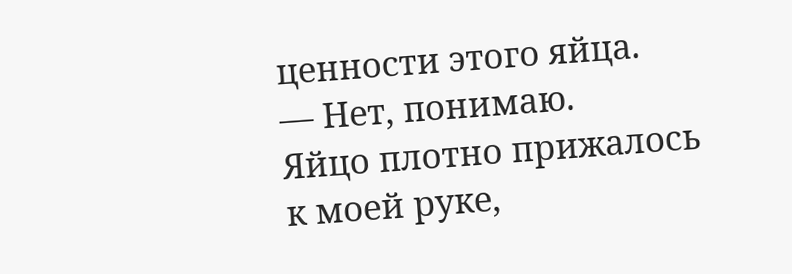ценности этого яйца.
— Нет, понимаю.
Яйцо плотно прижалось к моей руке,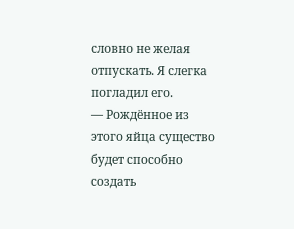словно не желая отпускать. Я слегка погладил его.
— Рождённое из этого яйца существо будет способно создать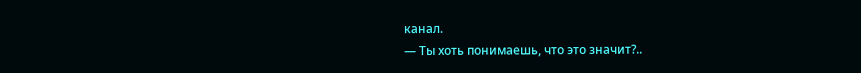канал.
— Ты хоть понимаешь, что это значит?..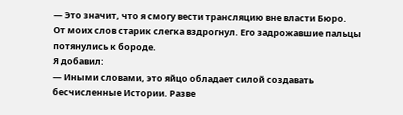— Это значит, что я смогу вести трансляцию вне власти Бюро.
От моих слов старик слегка вздрогнул. Его задрожавшие пальцы потянулись к бороде.
Я добавил:
— Иными словами, это яйцо обладает силой создавать бесчисленные Истории. Разве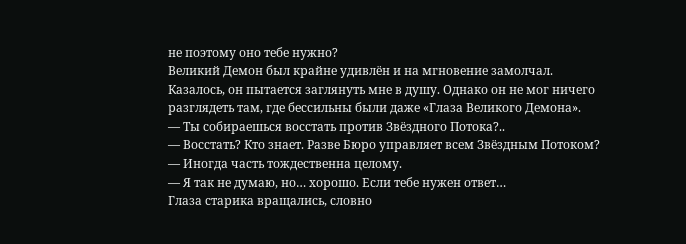не поэтому оно тебе нужно?
Великий Демон был крайне удивлён и на мгновение замолчал. Казалось, он пытается заглянуть мне в душу. Однако он не мог ничего разглядеть там, где бессильны были даже «Глаза Великого Демона».
— Ты собираешься восстать против Звёздного Потока?..
— Восстать? Кто знает. Разве Бюро управляет всем Звёздным Потоком?
— Иногда часть тождественна целому.
— Я так не думаю, но… хорошо. Если тебе нужен ответ…
Глаза старика вращались, словно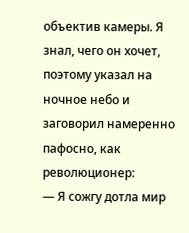объектив камеры. Я знал, чего он хочет, поэтому указал на ночное небо и заговорил намеренно пафосно, как революционер:
— Я сожгу дотла мир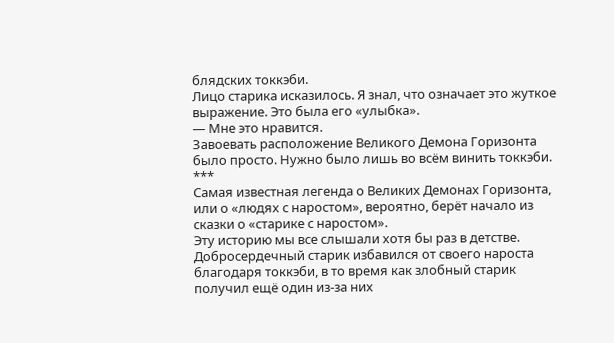блядских токкэби.
Лицо старика исказилось. Я знал, что означает это жуткое выражение. Это была его «улыбка».
— Мне это нравится.
Завоевать расположение Великого Демона Горизонта было просто. Нужно было лишь во всём винить токкэби.
***
Самая известная легенда о Великих Демонах Горизонта, или о «людях с наростом», вероятно, берёт начало из сказки о «старике с наростом».
Эту историю мы все слышали хотя бы раз в детстве.
Добросердечный старик избавился от своего нароста благодаря токкэби, в то время как злобный старик получил ещё один из-за них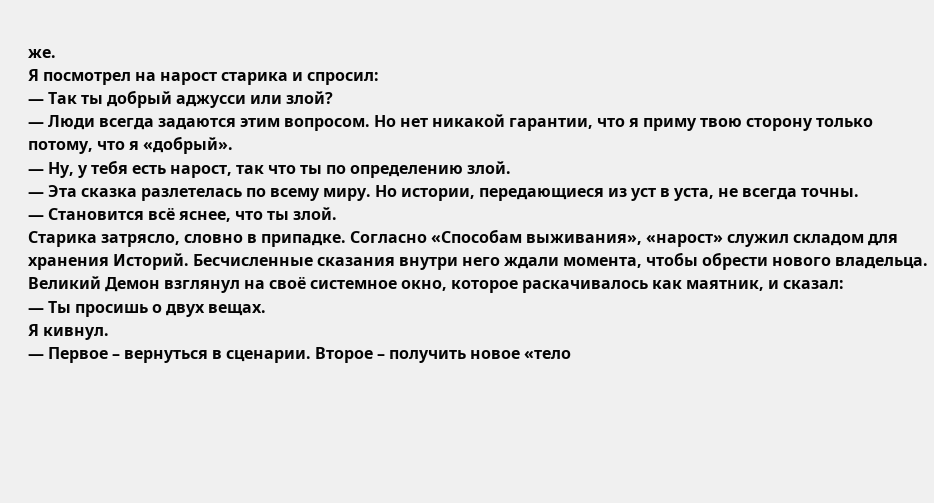же.
Я посмотрел на нарост старика и спросил:
— Так ты добрый аджусси или злой?
— Люди всегда задаются этим вопросом. Но нет никакой гарантии, что я приму твою сторону только потому, что я «добрый».
— Ну, у тебя есть нарост, так что ты по определению злой.
— Эта сказка разлетелась по всему миру. Но истории, передающиеся из уст в уста, не всегда точны.
— Становится всё яснее, что ты злой.
Старика затрясло, словно в припадке. Согласно «Способам выживания», «нарост» служил складом для хранения Историй. Бесчисленные сказания внутри него ждали момента, чтобы обрести нового владельца.
Великий Демон взглянул на своё системное окно, которое раскачивалось как маятник, и сказал:
— Ты просишь о двух вещах.
Я кивнул.
— Первое – вернуться в сценарии. Второе – получить новое «тело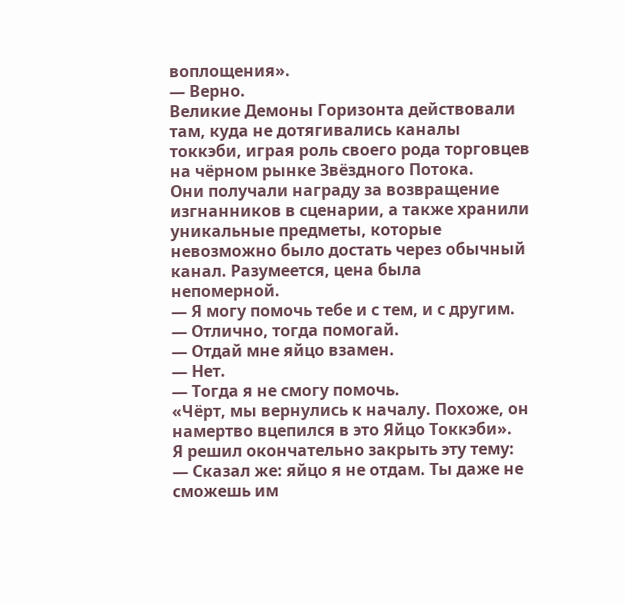воплощения».
— Верно.
Великие Демоны Горизонта действовали там, куда не дотягивались каналы токкэби, играя роль своего рода торговцев на чёрном рынке Звёздного Потока.
Они получали награду за возвращение изгнанников в сценарии, а также хранили уникальные предметы, которые невозможно было достать через обычный канал. Разумеется, цена была непомерной.
— Я могу помочь тебе и с тем, и с другим.
— Отлично, тогда помогай.
— Отдай мне яйцо взамен.
— Нет.
— Тогда я не смогу помочь.
«Чёрт, мы вернулись к началу. Похоже, он намертво вцепился в это Яйцо Токкэби».
Я решил окончательно закрыть эту тему:
— Сказал же: яйцо я не отдам. Ты даже не сможешь им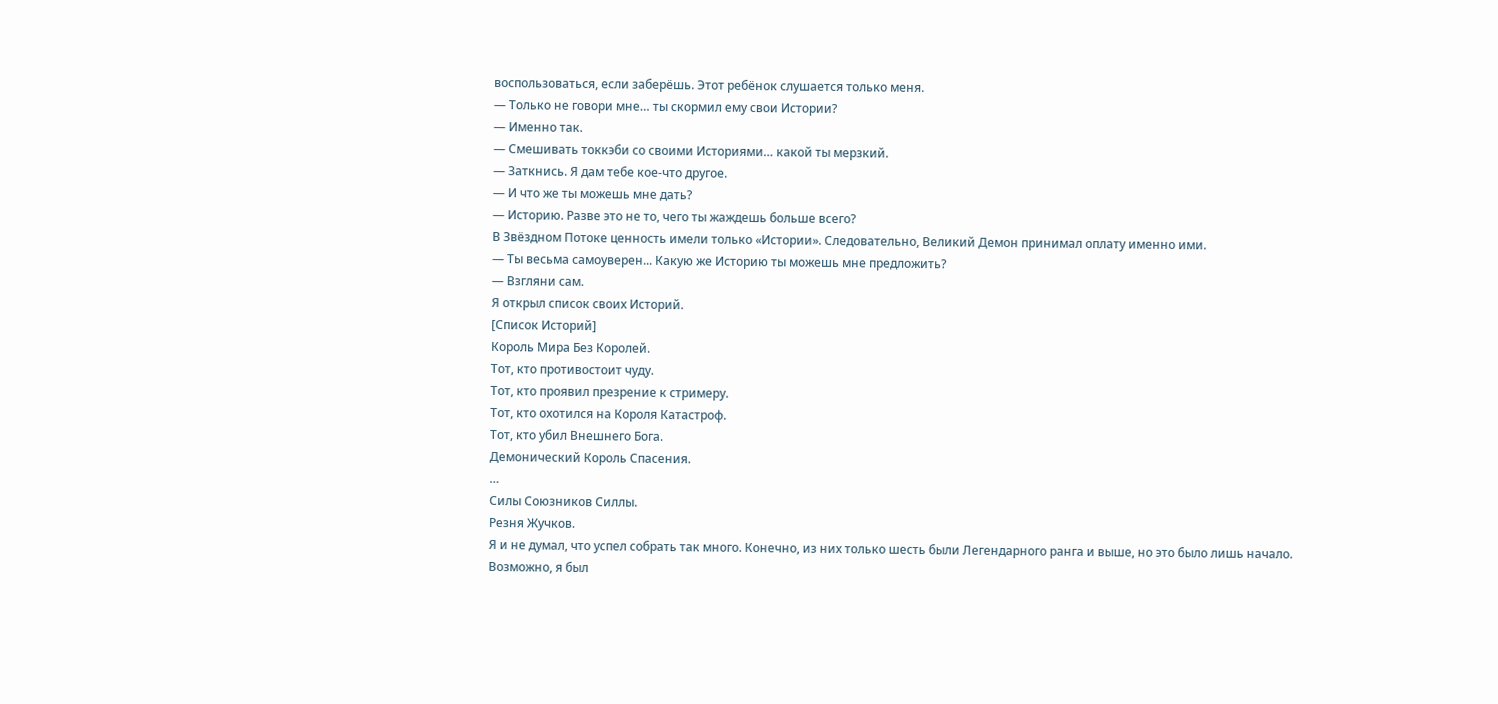воспользоваться, если заберёшь. Этот ребёнок слушается только меня.
— Только не говори мне… ты скормил ему свои Истории?
— Именно так.
— Смешивать токкэби со своими Историями… какой ты мерзкий.
— Заткнись. Я дам тебе кое-что другое.
— И что же ты можешь мне дать?
— Историю. Разве это не то, чего ты жаждешь больше всего?
В Звёздном Потоке ценность имели только «Истории». Следовательно, Великий Демон принимал оплату именно ими.
— Ты весьма самоуверен... Какую же Историю ты можешь мне предложить?
— Взгляни сам.
Я открыл список своих Историй.
[Список Историй]
Король Мира Без Королей.
Тот, кто противостоит чуду.
Тот, кто проявил презрение к стримеру.
Тот, кто охотился на Короля Катастроф.
Тот, кто убил Внешнего Бога.
Демонический Король Спасения.
…
Силы Союзников Силлы.
Резня Жучков.
Я и не думал, что успел собрать так много. Конечно, из них только шесть были Легендарного ранга и выше, но это было лишь начало.
Возможно, я был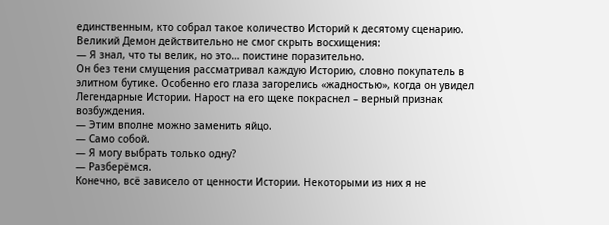единственным, кто собрал такое количество Историй к десятому сценарию.
Великий Демон действительно не смог скрыть восхищения:
— Я знал, что ты велик, но это… поистине поразительно.
Он без тени смущения рассматривал каждую Историю, словно покупатель в элитном бутике. Особенно его глаза загорелись «жадностью», когда он увидел Легендарные Истории. Нарост на его щеке покраснел – верный признак возбуждения.
— Этим вполне можно заменить яйцо.
— Само собой.
— Я могу выбрать только одну?
— Разберёмся.
Конечно, всё зависело от ценности Истории. Некоторыми из них я не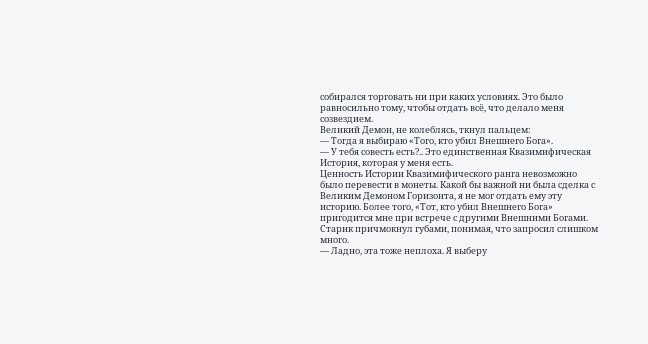собирался торговать ни при каких условиях. Это было равносильно тому, чтобы отдать всё, что делало меня созвездием.
Великий Демон, не колеблясь, ткнул пальцем:
— Тогда я выбираю «Того, кто убил Внешнего Бога».
— У тебя совесть есть?.. Это единственная Квазимифическая История, которая у меня есть.
Ценность Истории Квазимифического ранга невозможно было перевести в монеты. Какой бы важной ни была сделка с Великим Демоном Горизонта, я не мог отдать ему эту историю. Более того, «Тот, кто убил Внешнего Бога» пригодится мне при встрече с другими Внешними Богами.
Старик причмокнул губами, понимая, что запросил слишком много.
— Ладно, эта тоже неплоха. Я выберу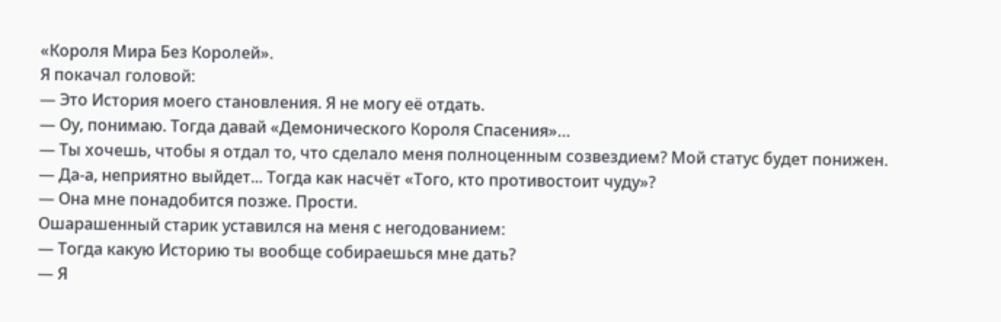«Короля Мира Без Королей».
Я покачал головой:
— Это История моего становления. Я не могу её отдать.
— Оу, понимаю. Тогда давай «Демонического Короля Спасения»…
— Ты хочешь, чтобы я отдал то, что сделало меня полноценным созвездием? Мой статус будет понижен.
— Да-а, неприятно выйдет... Тогда как насчёт «Того, кто противостоит чуду»?
— Она мне понадобится позже. Прости.
Ошарашенный старик уставился на меня с негодованием:
— Тогда какую Историю ты вообще собираешься мне дать?
— Я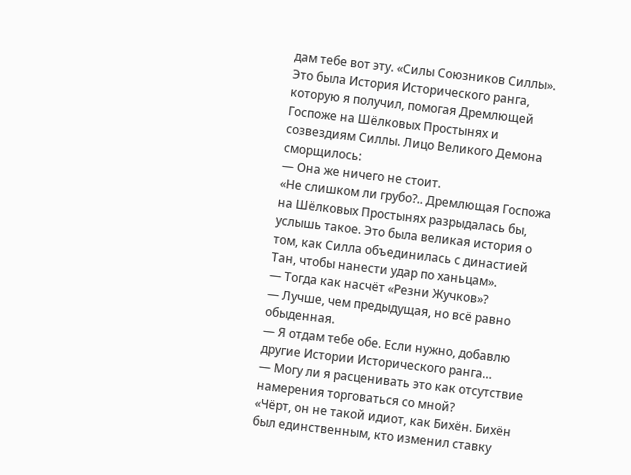дам тебе вот эту. «Силы Союзников Силлы».
Это была История Исторического ранга, которую я получил, помогая Дремлющей Госпоже на Шёлковых Простынях и созвездиям Силлы. Лицо Великого Демона сморщилось:
— Она же ничего не стоит.
«Не слишком ли грубо?.. Дремлющая Госпожа на Шёлковых Простынях разрыдалась бы, услышь такое. Это была великая история о том, как Силла объединилась с династией Тан, чтобы нанести удар по ханьцам».
— Тогда как насчёт «Резни Жучков»?
— Лучше, чем предыдущая, но всё равно обыденная.
— Я отдам тебе обе. Если нужно, добавлю другие Истории Исторического ранга…
— Могу ли я расценивать это как отсутствие намерения торговаться со мной?
«Чёрт, он не такой идиот, как Бихён. Бихён был единственным, кто изменил ставку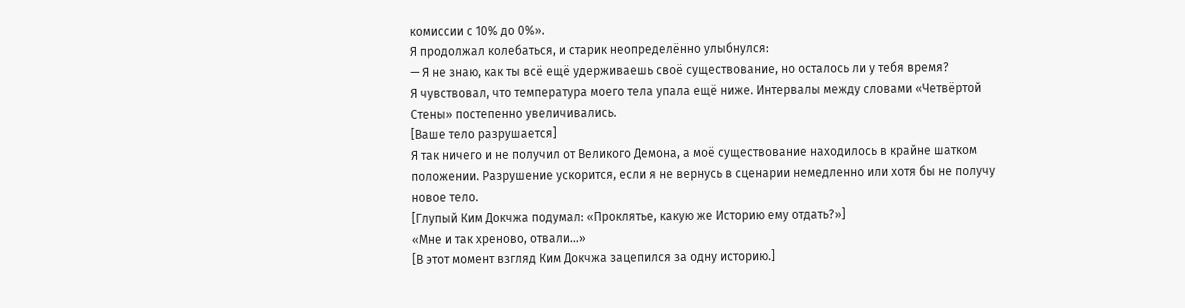комиссии с 10% до 0%».
Я продолжал колебаться, и старик неопределённо улыбнулся:
— Я не знаю, как ты всё ещё удерживаешь своё существование, но осталось ли у тебя время?
Я чувствовал, что температура моего тела упала ещё ниже. Интервалы между словами «Четвёртой Стены» постепенно увеличивались.
[Ваше тело разрушается]
Я так ничего и не получил от Великого Демона, а моё существование находилось в крайне шатком положении. Разрушение ускорится, если я не вернусь в сценарии немедленно или хотя бы не получу новое тело.
[Глупый Ким Докчжа подумал: «Проклятье, какую же Историю ему отдать?»]
«Мне и так хреново, отвали…»
[В этот момент взгляд Ким Докчжа зацепился за одну историю.]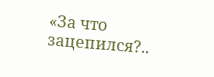«За что зацепился?..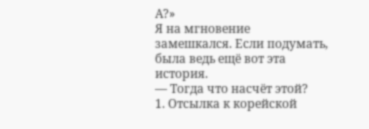А?»
Я на мгновение замешкался. Если подумать, была ведь ещё вот эта история.
— Тогда что насчёт этой?
1. Отсылка к корейской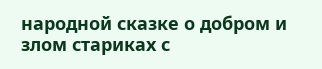народной сказке о добром и злом стариках с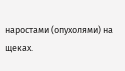наростами (опухолями) на щеках.